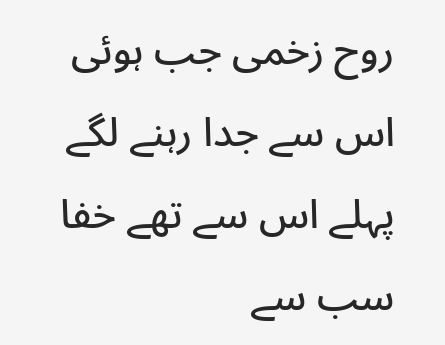روح زخمی جب ہوئی اس سے جدا رہنے لگے
پہلے اس سے تھے خفا سب سے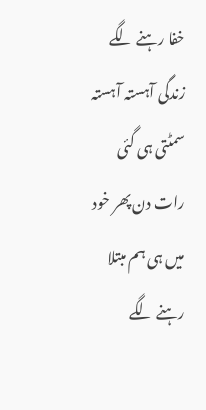خفا رہنے لگے
زندگی آہستہ آہستہ سمٹتی ہی گئی
رات دن پھر خود میں ہی ہم مبتلا رہنے لگے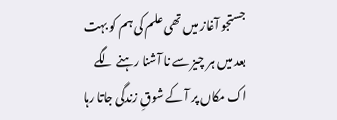جستجو آغاز میں تھی علم کی ہم کو بہت
بعد میں ہر چیز سے نا آشنا رہنے لگے
اک مکاں پر آ کے شوقِ زندگی جاتا رہا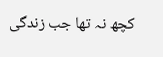کچھ نہ تھا جب زندگی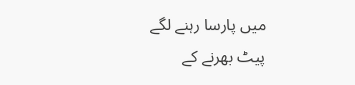میں پارسا رہنے لگے
پیٹ بھرنے کے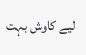لیے کاوش بہت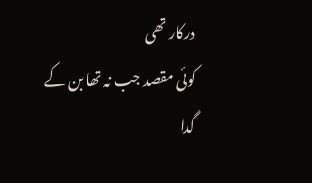درکار تھی
کوئی مقصد جب نہ تھا بن کے گدا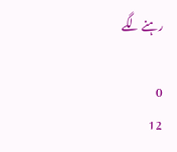رہنے لگے

0
12